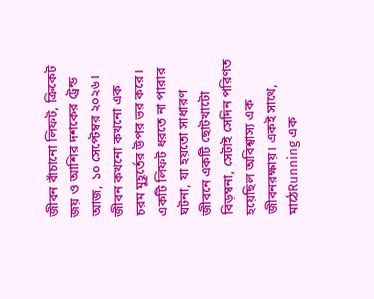জীবন বাঁচানো লিফট, ক্রিকেট জয় ও আশির দশকের ট্রেন্ড
আজ, ১০ সেপ্টেম্বর ২০২৬। জীবন কখনো কখনো এক চরম মুহূর্তের উপর ভর করে। একটি লিফট ধরতে না পারার ঘটনা, যা হয়তো সাধারণ জীবনে একটি ছোটখাটো বিড়ম্বনা, সেটাই সেদিন পরিণত হয়েছিল অবিশ্বাস্য এক জীবনরক্ষায়। একই সাথে, মাঠেRunning এক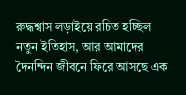রুদ্ধশ্বাস লড়াইয়ে রচিত হচ্ছিল নতুন ইতিহাস, আর আমাদের দৈনন্দিন জীবনে ফিরে আসছে এক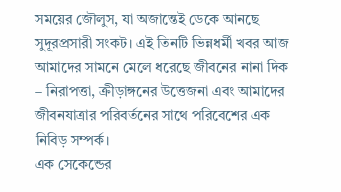সময়ের জৌলুস, যা অজান্তেই ডেকে আনছে সুদূরপ্রসারী সংকট। এই তিনটি ভিন্নধর্মী খবর আজ আমাদের সামনে মেলে ধরেছে জীবনের নানা দিক – নিরাপত্তা, ক্রীড়াঙ্গনের উত্তেজনা এবং আমাদের জীবনযাত্রার পরিবর্তনের সাথে পরিবেশের এক নিবিড় সম্পর্ক।
এক সেকেন্ডের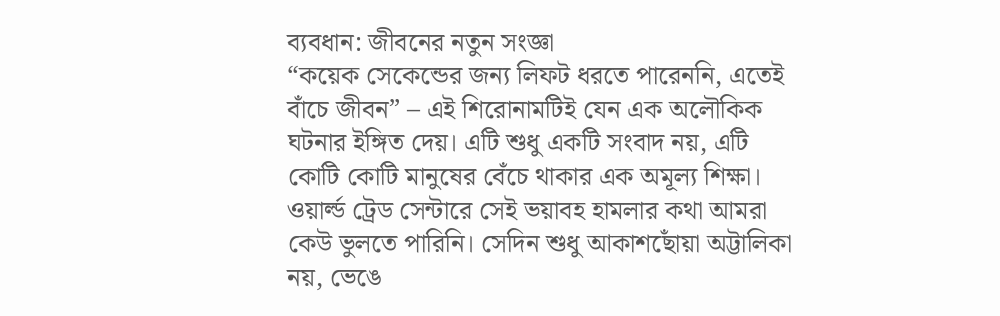ব্যবধান: জীবনের নতুন সংজ্ঞা
“কয়েক সেকেন্ডের জন্য লিফট ধরতে পারেননি, এতেই বাঁচে জীবন” – এই শিরোনামটিই যেন এক অলৌকিক ঘটনার ইঙ্গিত দেয়। এটি শুধু একটি সংবাদ নয়, এটি কোটি কোটি মানুষের বেঁচে থাকার এক অমূল্য শিক্ষা। ওয়ার্ল্ড ট্রেড সেন্টারে সেই ভয়াবহ হামলার কথা আমরা কেউ ভুলতে পারিনি। সেদিন শুধু আকাশছোঁয়া অট্টালিকা নয়, ভেঙে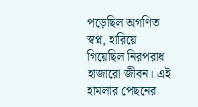পড়েছিল অগণিত স্বপ্ন, হারিয়ে গিয়েছিল নিরপরাধ হাজারো জীবন। এই হামলার পেছনের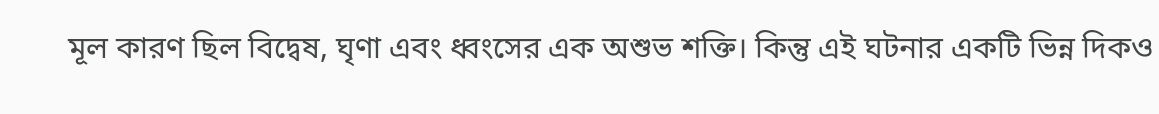মূল কারণ ছিল বিদ্বেষ, ঘৃণা এবং ধ্বংসের এক অশুভ শক্তি। কিন্তু এই ঘটনার একটি ভিন্ন দিকও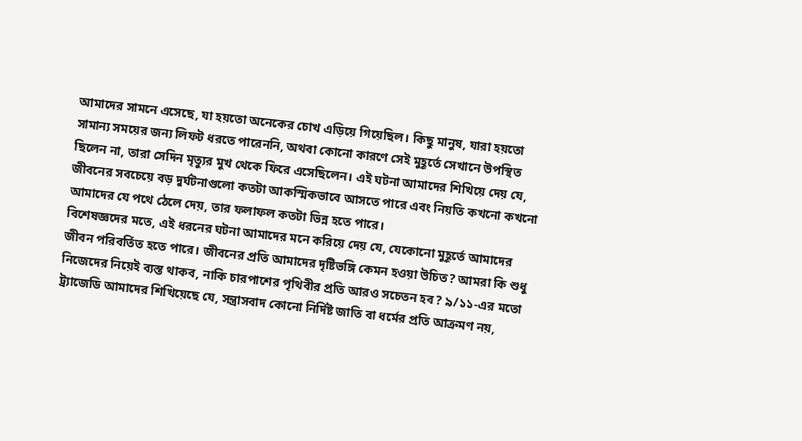আমাদের সামনে এসেছে, যা হয়তো অনেকের চোখ এড়িয়ে গিয়েছিল। কিছু মানুষ, যারা হয়তো সামান্য সময়ের জন্য লিফট ধরতে পারেননি, অথবা কোনো কারণে সেই মুহূর্তে সেখানে উপস্থিত ছিলেন না, তারা সেদিন মৃত্যুর মুখ থেকে ফিরে এসেছিলেন। এই ঘটনা আমাদের শিখিয়ে দেয় যে, জীবনের সবচেয়ে বড় দুর্ঘটনাগুলো কতটা আকস্মিকভাবে আসতে পারে এবং নিয়তি কখনো কখনো আমাদের যে পথে ঠেলে দেয়, তার ফলাফল কতটা ভিন্ন হতে পারে।
বিশেষজ্ঞদের মতে, এই ধরনের ঘটনা আমাদের মনে করিয়ে দেয় যে, যেকোনো মুহূর্তে আমাদের জীবন পরিবর্তিত হতে পারে। জীবনের প্রতি আমাদের দৃষ্টিভঙ্গি কেমন হওয়া উচিত? আমরা কি শুধু নিজেদের নিয়েই ব্যস্ত থাকব, নাকি চারপাশের পৃথিবীর প্রতি আরও সচেতন হব? ৯/১১-এর মতো ট্র্যাজেডি আমাদের শিখিয়েছে যে, সন্ত্রাসবাদ কোনো নির্দিষ্ট জাতি বা ধর্মের প্রতি আক্রমণ নয়,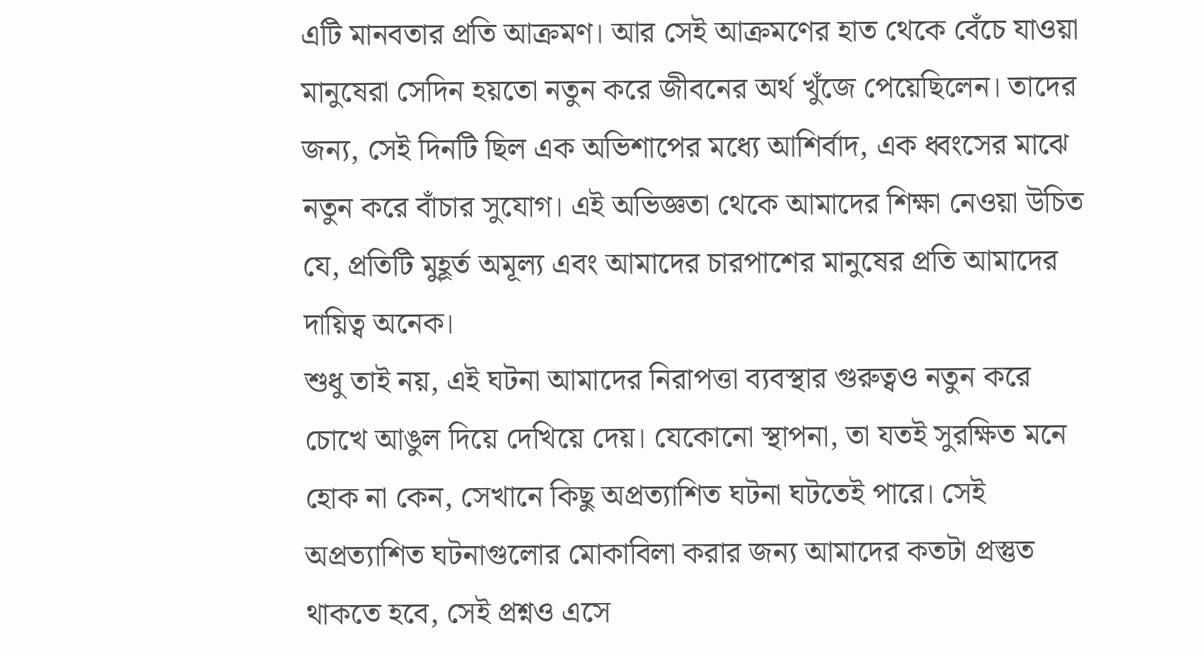এটি মানবতার প্রতি আক্রমণ। আর সেই আক্রমণের হাত থেকে বেঁচে যাওয়া মানুষেরা সেদিন হয়তো নতুন করে জীবনের অর্থ খুঁজে পেয়েছিলেন। তাদের জন্য, সেই দিনটি ছিল এক অভিশাপের মধ্যে আশির্বাদ, এক ধ্বংসের মাঝে নতুন করে বাঁচার সুযোগ। এই অভিজ্ঞতা থেকে আমাদের শিক্ষা নেওয়া উচিত যে, প্রতিটি মুহূর্ত অমূল্য এবং আমাদের চারপাশের মানুষের প্রতি আমাদের দায়িত্ব অনেক।
শুধু তাই নয়, এই ঘটনা আমাদের নিরাপত্তা ব্যবস্থার গুরুত্বও নতুন করে চোখে আঙুল দিয়ে দেখিয়ে দেয়। যেকোনো স্থাপনা, তা যতই সুরক্ষিত মনে হোক না কেন, সেখানে কিছু অপ্রত্যাশিত ঘটনা ঘটতেই পারে। সেই অপ্রত্যাশিত ঘটনাগুলোর মোকাবিলা করার জন্য আমাদের কতটা প্রস্তুত থাকতে হবে, সেই প্রশ্নও এসে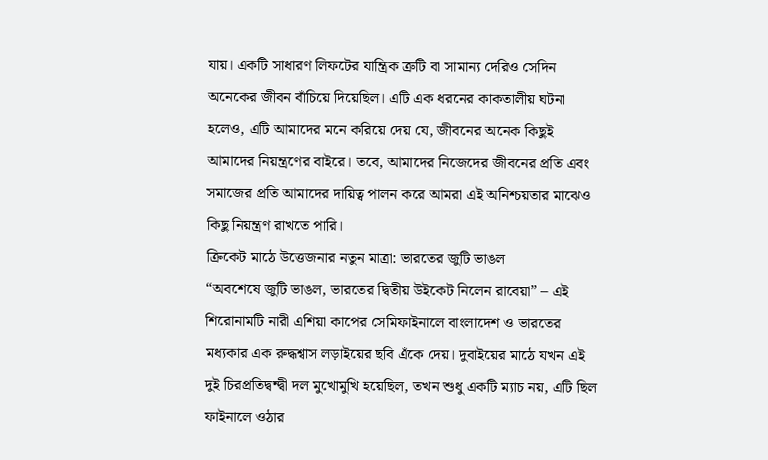যায়। একটি সাধারণ লিফটের যান্ত্রিক ত্রুটি বা সামান্য দেরিও সেদিন অনেকের জীবন বাঁচিয়ে দিয়েছিল। এটি এক ধরনের কাকতালীয় ঘটনা হলেও, এটি আমাদের মনে করিয়ে দেয় যে, জীবনের অনেক কিছুই আমাদের নিয়ন্ত্রণের বাইরে। তবে, আমাদের নিজেদের জীবনের প্রতি এবং সমাজের প্রতি আমাদের দায়িত্ব পালন করে আমরা এই অনিশ্চয়তার মাঝেও কিছু নিয়ন্ত্রণ রাখতে পারি।
ক্রিকেট মাঠে উত্তেজনার নতুন মাত্রা: ভারতের জুটি ভাঙল
“অবশেষে জুটি ভাঙল, ভারতের দ্বিতীয় উইকেট নিলেন রাবেয়া” – এই শিরোনামটি নারী এশিয়া কাপের সেমিফাইনালে বাংলাদেশ ও ভারতের মধ্যকার এক রুদ্ধশ্বাস লড়াইয়ের ছবি এঁকে দেয়। দুবাইয়ের মাঠে যখন এই দুই চিরপ্রতিদ্বন্দ্বী দল মুখোমুখি হয়েছিল, তখন শুধু একটি ম্যাচ নয়, এটি ছিল ফাইনালে ওঠার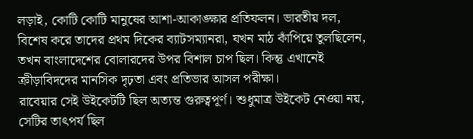লড়াই, কোটি কোটি মানুষের আশা-আকাঙ্ক্ষার প্রতিফলন। ভারতীয় দল, বিশেষ করে তাদের প্রথম দিকের ব্যাটসম্যানরা, যখন মাঠ কাঁপিয়ে তুলছিলেন, তখন বাংলাদেশের বোলারদের উপর বিশাল চাপ ছিল। কিন্তু এখানেই ক্রীড়াবিদদের মানসিক দৃঢ়তা এবং প্রতিভার আসল পরীক্ষা।
রাবেয়ার সেই উইকেটটি ছিল অত্যন্ত গুরুত্বপূর্ণ। শুধুমাত্র উইকেট নেওয়া নয়, সেটির তাৎপর্য ছিল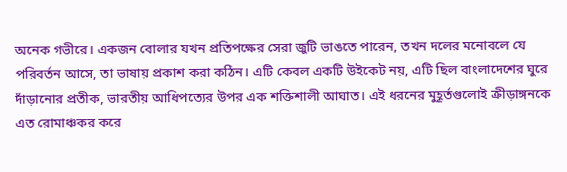অনেক গভীরে। একজন বোলার যখন প্রতিপক্ষের সেরা জুটি ভাঙতে পারেন, তখন দলের মনোবলে যে পরিবর্তন আসে, তা ভাষায় প্রকাশ করা কঠিন। এটি কেবল একটি উইকেট নয়, এটি ছিল বাংলাদেশের ঘুরে দাঁড়ানোর প্রতীক, ভারতীয় আধিপত্যের উপর এক শক্তিশালী আঘাত। এই ধরনের মুহূর্তগুলোই ক্রীড়াঙ্গনকে এত রোমাঞ্চকর করে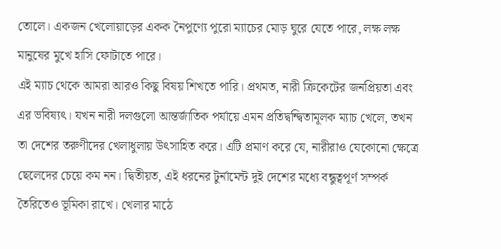তোলে। একজন খেলোয়াড়ের একক নৈপুণ্যে পুরো ম্যাচের মোড় ঘুরে যেতে পারে, লক্ষ লক্ষ মানুষের মুখে হাসি ফোটাতে পারে।
এই ম্যাচ থেকে আমরা আরও কিছু বিষয় শিখতে পারি। প্রথমত, নারী ক্রিকেটের জনপ্রিয়তা এবং এর ভবিষ্যৎ। যখন নারী দলগুলো আন্তর্জাতিক পর্যায়ে এমন প্রতিদ্বন্দ্বিতামূলক ম্যাচ খেলে, তখন তা দেশের তরুণীদের খেলাধুলায় উৎসাহিত করে। এটি প্রমাণ করে যে, নারীরাও যেকোনো ক্ষেত্রে ছেলেদের চেয়ে কম নন। দ্বিতীয়ত, এই ধরনের টুর্নামেন্ট দুই দেশের মধ্যে বন্ধুত্বপূর্ণ সম্পর্ক তৈরিতেও ভূমিকা রাখে। খেলার মাঠে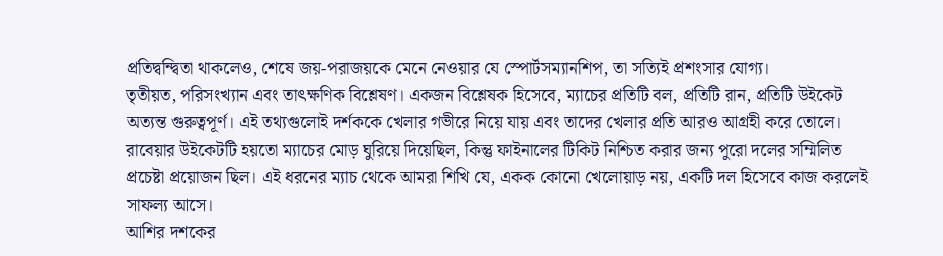প্রতিদ্বন্দ্বিতা থাকলেও, শেষে জয়-পরাজয়কে মেনে নেওয়ার যে স্পোর্টসম্যানশিপ, তা সত্যিই প্রশংসার যোগ্য।
তৃতীয়ত, পরিসংখ্যান এবং তাৎক্ষণিক বিশ্লেষণ। একজন বিশ্লেষক হিসেবে, ম্যাচের প্রতিটি বল, প্রতিটি রান, প্রতিটি উইকেট অত্যন্ত গুরুত্বপূর্ণ। এই তথ্যগুলোই দর্শককে খেলার গভীরে নিয়ে যায় এবং তাদের খেলার প্রতি আরও আগ্রহী করে তোলে। রাবেয়ার উইকেটটি হয়তো ম্যাচের মোড় ঘুরিয়ে দিয়েছিল, কিন্তু ফাইনালের টিকিট নিশ্চিত করার জন্য পুরো দলের সম্মিলিত প্রচেষ্টা প্রয়োজন ছিল। এই ধরনের ম্যাচ থেকে আমরা শিখি যে, একক কোনো খেলোয়াড় নয়, একটি দল হিসেবে কাজ করলেই সাফল্য আসে।
আশির দশকের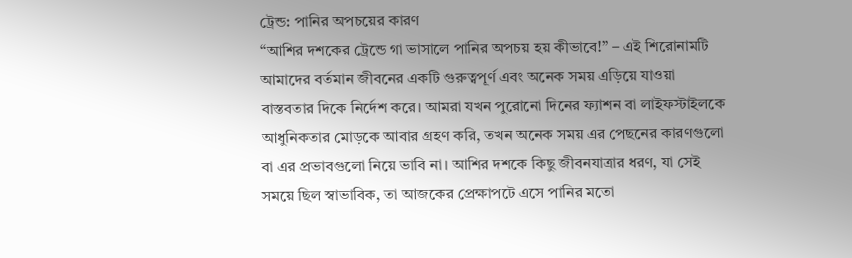ট্রেন্ড: পানির অপচয়ের কারণ
“আশির দশকের ট্রেন্ডে গা ভাসালে পানির অপচয় হয় কীভাবে!” – এই শিরোনামটি আমাদের বর্তমান জীবনের একটি গুরুত্বপূর্ণ এবং অনেক সময় এড়িয়ে যাওয়া বাস্তবতার দিকে নির্দেশ করে। আমরা যখন পুরোনো দিনের ফ্যাশন বা লাইফস্টাইলকে আধুনিকতার মোড়কে আবার গ্রহণ করি, তখন অনেক সময় এর পেছনের কারণগুলো বা এর প্রভাবগুলো নিয়ে ভাবি না। আশির দশকে কিছু জীবনযাত্রার ধরণ, যা সেই সময়ে ছিল স্বাভাবিক, তা আজকের প্রেক্ষাপটে এসে পানির মতো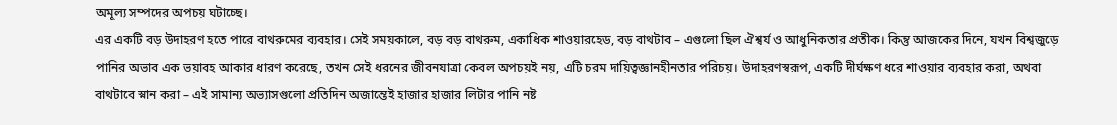অমূল্য সম্পদের অপচয় ঘটাচ্ছে।
এর একটি বড় উদাহরণ হতে পারে বাথরুমের ব্যবহার। সেই সময়কালে, বড় বড় বাথরুম, একাধিক শাওয়ারহেড, বড় বাথটাব – এগুলো ছিল ঐশ্বর্য ও আধুনিকতার প্রতীক। কিন্তু আজকের দিনে, যখন বিশ্বজুড়ে পানির অভাব এক ভয়াবহ আকার ধারণ করেছে, তখন সেই ধরনের জীবনযাত্রা কেবল অপচয়ই নয়, এটি চরম দায়িত্বজ্ঞানহীনতার পরিচয়। উদাহরণস্বরূপ, একটি দীর্ঘক্ষণ ধরে শাওয়ার ব্যবহার করা, অথবা বাথটাবে স্নান করা – এই সামান্য অভ্যাসগুলো প্রতিদিন অজান্তেই হাজার হাজার লিটার পানি নষ্ট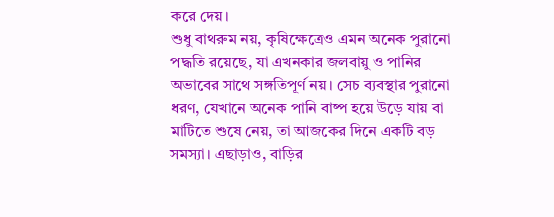করে দেয়।
শুধু বাথরুম নয়, কৃষিক্ষেত্রেও এমন অনেক পুরানো পদ্ধতি রয়েছে, যা এখনকার জলবায়ু ও পানির অভাবের সাথে সঙ্গতিপূর্ণ নয়। সেচ ব্যবস্থার পুরানো ধরণ, যেখানে অনেক পানি বাষ্প হয়ে উড়ে যায় বা মাটিতে শুষে নেয়, তা আজকের দিনে একটি বড় সমস্যা। এছাড়াও, বাড়ির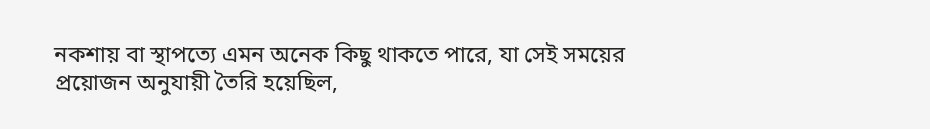নকশায় বা স্থাপত্যে এমন অনেক কিছু থাকতে পারে, যা সেই সময়ের প্রয়োজন অনুযায়ী তৈরি হয়েছিল,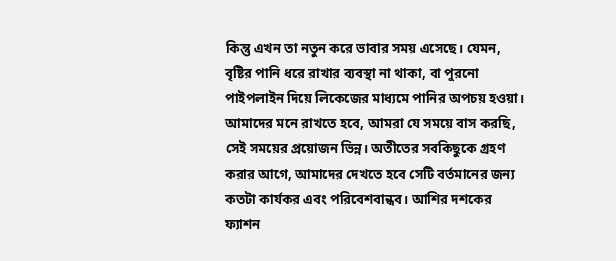কিন্তু এখন তা নতুন করে ভাবার সময় এসেছে। যেমন, বৃষ্টির পানি ধরে রাখার ব্যবস্থা না থাকা, বা পুরনো পাইপলাইন দিয়ে লিকেজের মাধ্যমে পানির অপচয় হওয়া।
আমাদের মনে রাখতে হবে, আমরা যে সময়ে বাস করছি, সেই সময়ের প্রয়োজন ভিন্ন। অতীতের সবকিছুকে গ্রহণ করার আগে, আমাদের দেখতে হবে সেটি বর্তমানের জন্য কতটা কার্যকর এবং পরিবেশবান্ধব। আশির দশকের ফ্যাশন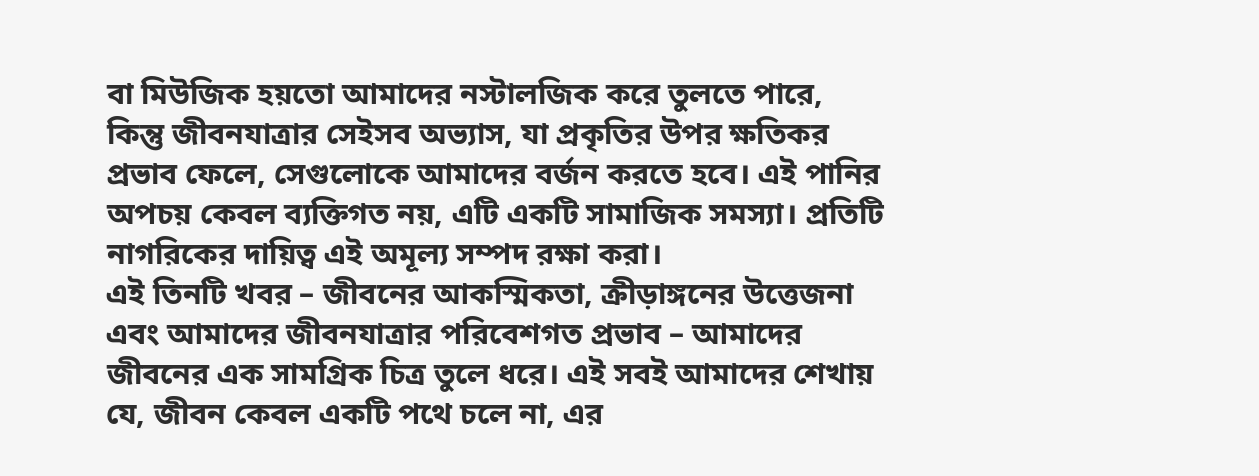বা মিউজিক হয়তো আমাদের নস্টালজিক করে তুলতে পারে, কিন্তু জীবনযাত্রার সেইসব অভ্যাস, যা প্রকৃতির উপর ক্ষতিকর প্রভাব ফেলে, সেগুলোকে আমাদের বর্জন করতে হবে। এই পানির অপচয় কেবল ব্যক্তিগত নয়, এটি একটি সামাজিক সমস্যা। প্রতিটি নাগরিকের দায়িত্ব এই অমূল্য সম্পদ রক্ষা করা।
এই তিনটি খবর – জীবনের আকস্মিকতা, ক্রীড়াঙ্গনের উত্তেজনা এবং আমাদের জীবনযাত্রার পরিবেশগত প্রভাব – আমাদের জীবনের এক সামগ্রিক চিত্র তুলে ধরে। এই সবই আমাদের শেখায় যে, জীবন কেবল একটি পথে চলে না, এর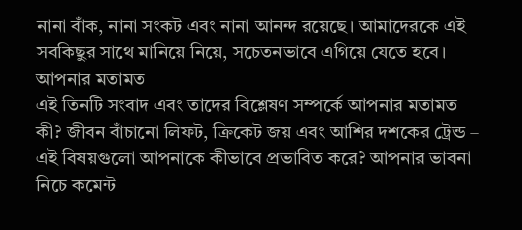নানা বাঁক, নানা সংকট এবং নানা আনন্দ রয়েছে। আমাদেরকে এই সবকিছুর সাথে মানিয়ে নিয়ে, সচেতনভাবে এগিয়ে যেতে হবে।
আপনার মতামত
এই তিনটি সংবাদ এবং তাদের বিশ্লেষণ সম্পর্কে আপনার মতামত কী? জীবন বাঁচানো লিফট, ক্রিকেট জয় এবং আশির দশকের ট্রেন্ড – এই বিষয়গুলো আপনাকে কীভাবে প্রভাবিত করে? আপনার ভাবনা নিচে কমেন্ট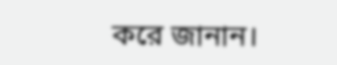করে জানান।